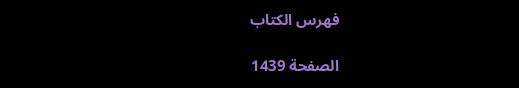فهرس الكتاب

الصفحة 1439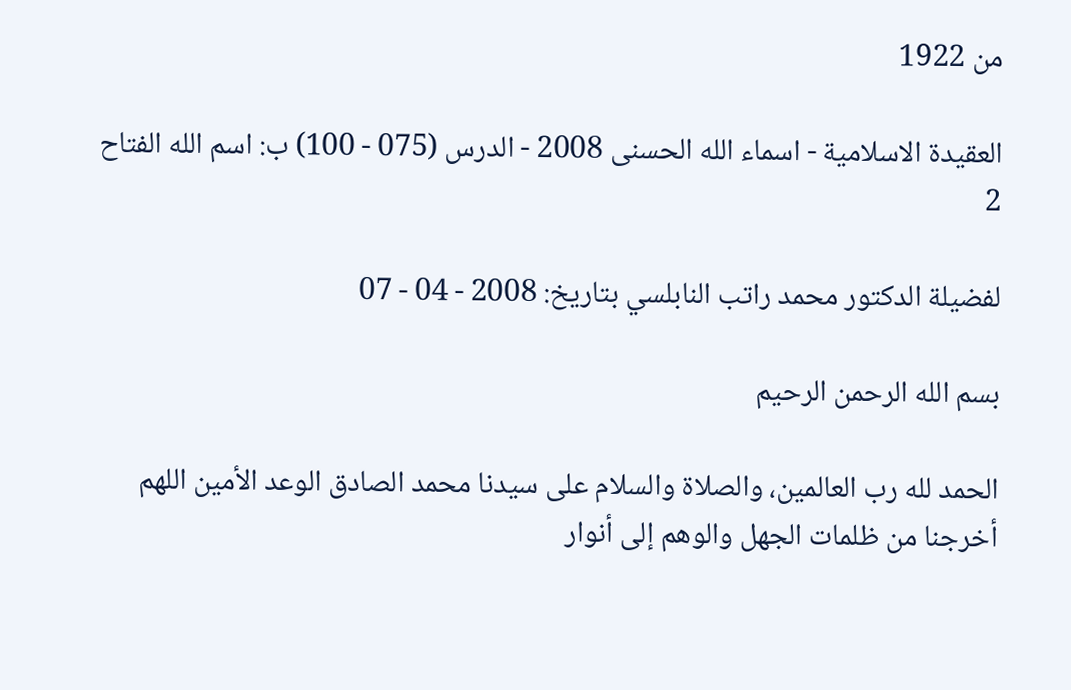من 1922

العقيدة الاسلامية - اسماء الله الحسنى 2008 - الدرس (075 - 100) ب: اسم الله الفتاح 2

لفضيلة الدكتور محمد راتب النابلسي بتاريخ: 2008 - 04 - 07

بسم الله الرحمن الرحيم

الحمد لله رب العالمين، والصلاة والسلام على سيدنا محمد الصادق الوعد الأمين اللهم أخرجنا من ظلمات الجهل والوهم إلى أنوار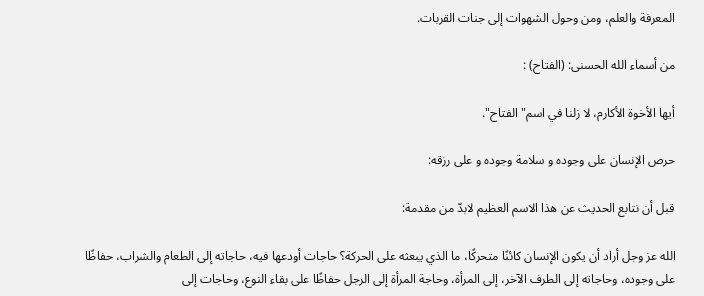المعرفة والعلم، ومن وحول الشهوات إلى جنات القربات.

من أسماء الله الحسنى: (الفتاح) :

أيها الأخوة الأكارم، لا زلنا في اسم"الفتاح".

حرص الإنسان على وجوده و سلامة وجوده و على رزقه:

قبل أن نتابع الحديث عن هذا الاسم العظيم لابدّ من مقدمة:

الله عز وجل أراد أن يكون الإنسان كائنًا متحركًا، ما الذي يبعثه على الحركة؟ حاجات أودعها فيه، حاجاته إلى الطعام والشراب، حفاظًا على وجوده، وحاجاته إلى الطرف الآخر، إلى المرأة، وحاجة المرأة إلى الرجل حفاظًا على بقاء النوع، وحاجات إلى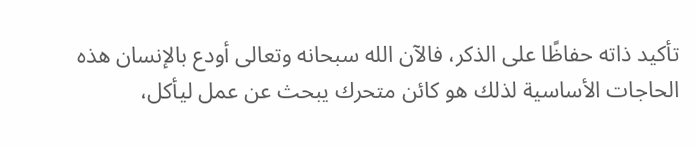تأكيد ذاته حفاظًا على الذكر، فالآن الله سبحانه وتعالى أودع بالإنسان هذه الحاجات الأساسية لذلك هو كائن متحرك يبحث عن عمل ليأكل،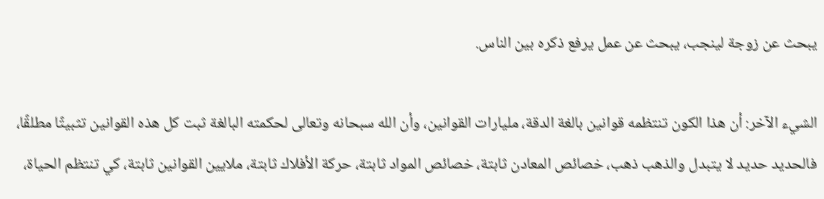يبحث عن زوجة لينجب، يبحث عن عمل يرفع ذكره بين الناس.

الشيء الآخر: أن هذا الكون تنتظمه قوانين بالغة الدقة، مليارات القوانين، وأن الله سبحانه وتعالى لحكمته البالغة ثبت كل هذه القوانين تثبيتًا مطلقًا، فالحديد حديد لا يتبدل والذهب ذهب، خصائص المعادن ثابتة، خصائص المواد ثابتة، حركة الأفلاك ثابتة، ملايين القوانين ثابتة، كي تنتظم الحياة،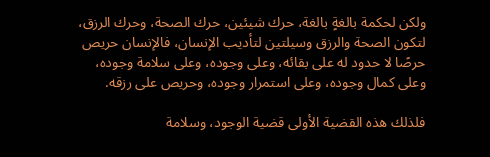ولكن لحكمة بالغةٍ بالغة، حرك شيئين، حرك الصحة، وحرك الرزق، لتكون الصحة والرزق وسيلتين لتأديب الإنسان، فالإنسان حريص حرصًا لا حدود له على بقائه، وعلى وجوده، وعلى سلامة وجوده، وعلى كمال وجوده، وعلى استمرار وجوده، وحريص على رزقه.

فلذلك هذه القضية الأولى قضية الوجود، وسلامة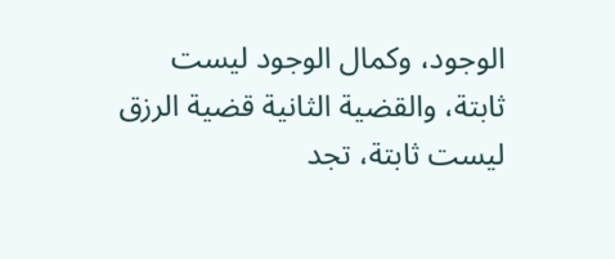الوجود، وكمال الوجود ليست ثابتة، والقضية الثانية قضية الرزق ليست ثابتة، تجد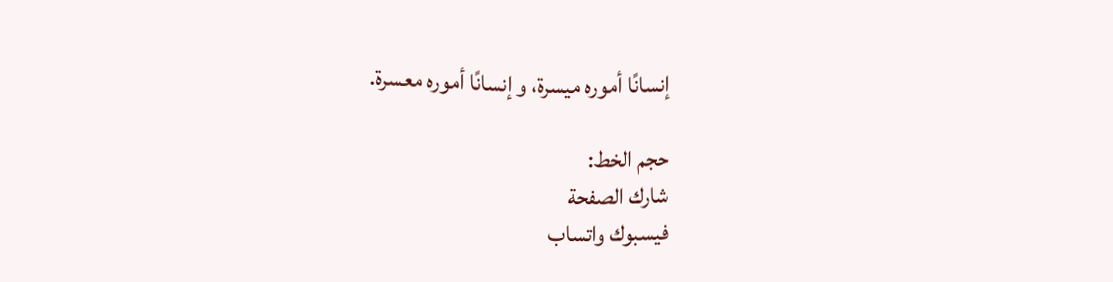إنسانًا أموره ميسرة، و إنسانًا أموره معسرة.

حجم الخط:
شارك الصفحة
فيسبوك واتساب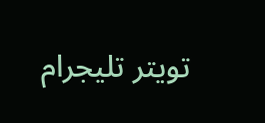تويتر تليجرام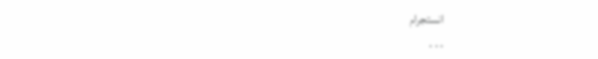انستجرام
. . .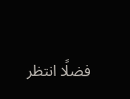فضلًا انتظر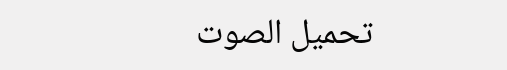تحميل الصوت